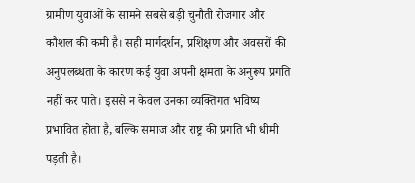ग्रामीण युवाओं के सामने सबसे बड़ी चुनौती रोजगार और कौशल की कमी है। सही मार्गदर्शन, प्रशिक्षण और अवसरों की अनुपलब्धता के कारण कई युवा अपनी क्षमता के अनुरूप प्रगति नहीं कर पाते। इससे न केवल उनका व्यक्तिगत भविष्य प्रभावित होता है, बल्कि समाज और राष्ट्र की प्रगति भी धीमी पड़ती है।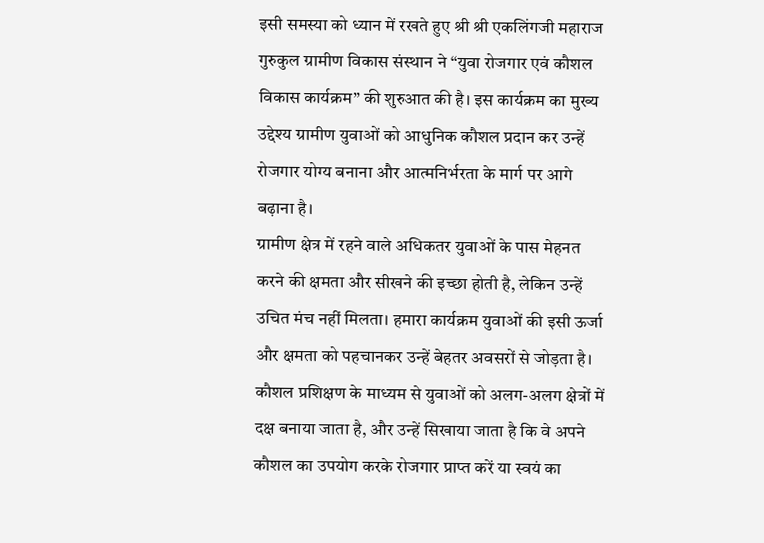इसी समस्या को ध्यान में रखते हुए श्री श्री एकलिंगजी महाराज गुरुकुल ग्रामीण विकास संस्थान ने “युवा रोजगार एवं कौशल विकास कार्यक्रम” की शुरुआत की है। इस कार्यक्रम का मुख्य उद्देश्य ग्रामीण युवाओं को आधुनिक कौशल प्रदान कर उन्हें रोजगार योग्य बनाना और आत्मनिर्भरता के मार्ग पर आगे बढ़ाना है।
ग्रामीण क्षेत्र में रहने वाले अधिकतर युवाओं के पास मेहनत करने की क्षमता और सीखने की इच्छा होती है, लेकिन उन्हें उचित मंच नहीं मिलता। हमारा कार्यक्रम युवाओं की इसी ऊर्जा और क्षमता को पहचानकर उन्हें बेहतर अवसरों से जोड़ता है। कौशल प्रशिक्षण के माध्यम से युवाओं को अलग-अलग क्षेत्रों में दक्ष बनाया जाता है, और उन्हें सिखाया जाता है कि वे अपने कौशल का उपयोग करके रोजगार प्राप्त करें या स्वयं का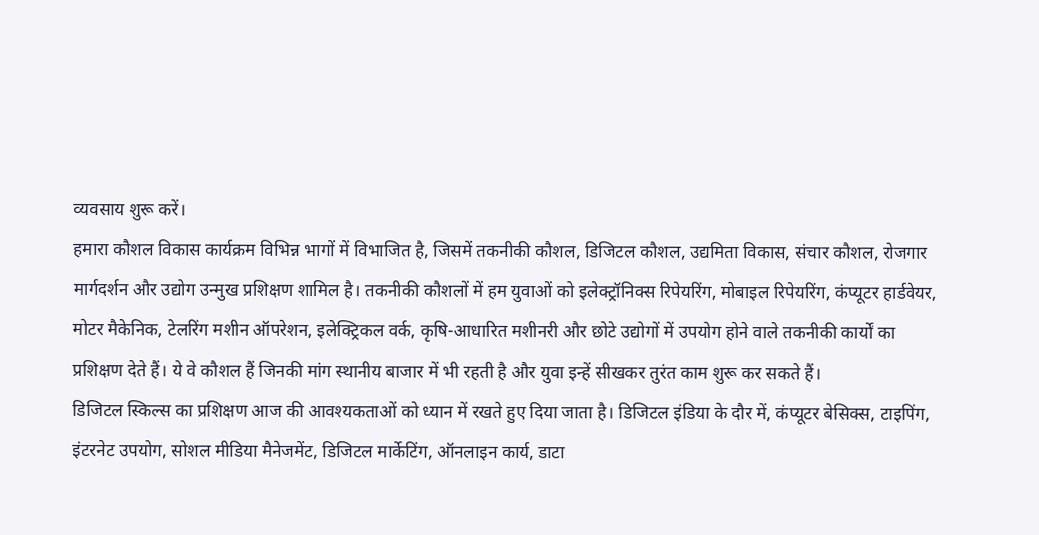व्यवसाय शुरू करें।
हमारा कौशल विकास कार्यक्रम विभिन्न भागों में विभाजित है, जिसमें तकनीकी कौशल, डिजिटल कौशल, उद्यमिता विकास, संचार कौशल, रोजगार मार्गदर्शन और उद्योग उन्मुख प्रशिक्षण शामिल है। तकनीकी कौशलों में हम युवाओं को इलेक्ट्रॉनिक्स रिपेयरिंग, मोबाइल रिपेयरिंग, कंप्यूटर हार्डवेयर, मोटर मैकेनिक, टेलरिंग मशीन ऑपरेशन, इलेक्ट्रिकल वर्क, कृषि-आधारित मशीनरी और छोटे उद्योगों में उपयोग होने वाले तकनीकी कार्यों का प्रशिक्षण देते हैं। ये वे कौशल हैं जिनकी मांग स्थानीय बाजार में भी रहती है और युवा इन्हें सीखकर तुरंत काम शुरू कर सकते हैं।
डिजिटल स्किल्स का प्रशिक्षण आज की आवश्यकताओं को ध्यान में रखते हुए दिया जाता है। डिजिटल इंडिया के दौर में, कंप्यूटर बेसिक्स, टाइपिंग, इंटरनेट उपयोग, सोशल मीडिया मैनेजमेंट, डिजिटल मार्केटिंग, ऑनलाइन कार्य, डाटा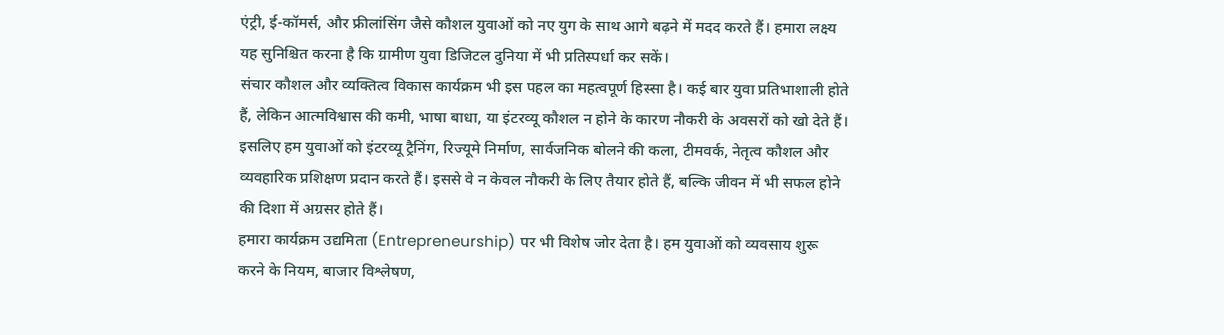एंट्री, ई-कॉमर्स, और फ्रीलांसिंग जैसे कौशल युवाओं को नए युग के साथ आगे बढ़ने में मदद करते हैं। हमारा लक्ष्य यह सुनिश्चित करना है कि ग्रामीण युवा डिजिटल दुनिया में भी प्रतिस्पर्धा कर सकें।
संचार कौशल और व्यक्तित्व विकास कार्यक्रम भी इस पहल का महत्वपूर्ण हिस्सा है। कई बार युवा प्रतिभाशाली होते हैं, लेकिन आत्मविश्वास की कमी, भाषा बाधा, या इंटरव्यू कौशल न होने के कारण नौकरी के अवसरों को खो देते हैं। इसलिए हम युवाओं को इंटरव्यू ट्रैनिंग, रिज्यूमे निर्माण, सार्वजनिक बोलने की कला, टीमवर्क, नेतृत्व कौशल और व्यवहारिक प्रशिक्षण प्रदान करते हैं। इससे वे न केवल नौकरी के लिए तैयार होते हैं, बल्कि जीवन में भी सफल होने की दिशा में अग्रसर होते हैं।
हमारा कार्यक्रम उद्यमिता (Entrepreneurship) पर भी विशेष जोर देता है। हम युवाओं को व्यवसाय शुरू करने के नियम, बाजार विश्लेषण,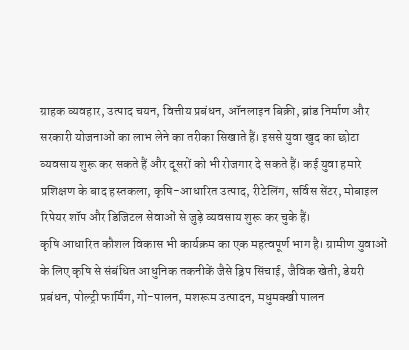ग्राहक व्यवहार, उत्पाद चयन, वित्तीय प्रबंधन, ऑनलाइन बिक्री, ब्रांड निर्माण और सरकारी योजनाओं का लाभ लेने का तरीका सिखाते हैं। इससे युवा खुद का छोटा व्यवसाय शुरू कर सकते हैं और दूसरों को भी रोजगार दे सकते हैं। कई युवा हमारे प्रशिक्षण के बाद हस्तकला, कृषि-आधारित उत्पाद, रीटेलिंग, सर्विस सेंटर, मोबाइल रिपेयर शॉप और डिजिटल सेवाओं से जुड़े व्यवसाय शुरू कर चुके हैं।
कृषि आधारित कौशल विकास भी कार्यक्रम का एक महत्वपूर्ण भाग है। ग्रामीण युवाओं के लिए कृषि से संबंधित आधुनिक तकनीकें जैसे ड्रिप सिंचाई, जैविक खेती, डेयरी प्रबंधन, पोल्ट्री फार्मिंग, गो-पालन, मशरूम उत्पादन, मधुमक्खी पालन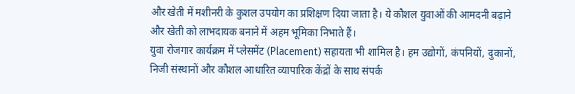और खेती में मशीनरी के कुशल उपयोग का प्रशिक्षण दिया जाता है। ये कौशल युवाओं की आमदनी बढ़ाने और खेती को लाभदायक बनाने में अहम भूमिका निभाते हैं।
युवा रोजगार कार्यक्रम में प्लेसमेंट (Placement) सहायता भी शामिल है। हम उद्योगों, कंपनियों, दुकानों, निजी संस्थानों और कौशल आधारित व्यापारिक केंद्रों के साथ संपर्क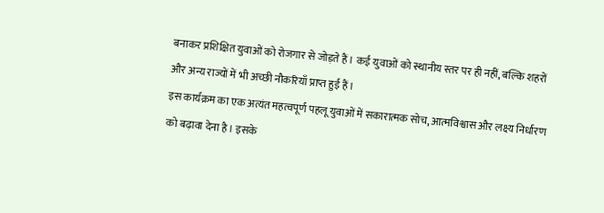बनाकर प्रशिक्षित युवाओं को रोजगार से जोड़ते हैं। कई युवाओं को स्थानीय स्तर पर ही नहीं, बल्कि शहरों और अन्य राज्यों में भी अच्छी नौकरियाँ प्राप्त हुई हैं।
इस कार्यक्रम का एक अत्यंत महत्वपूर्ण पहलू युवाओं में सकारात्मक सोच, आत्मविश्वास और लक्ष्य निर्धारण को बढ़ावा देना है। इसके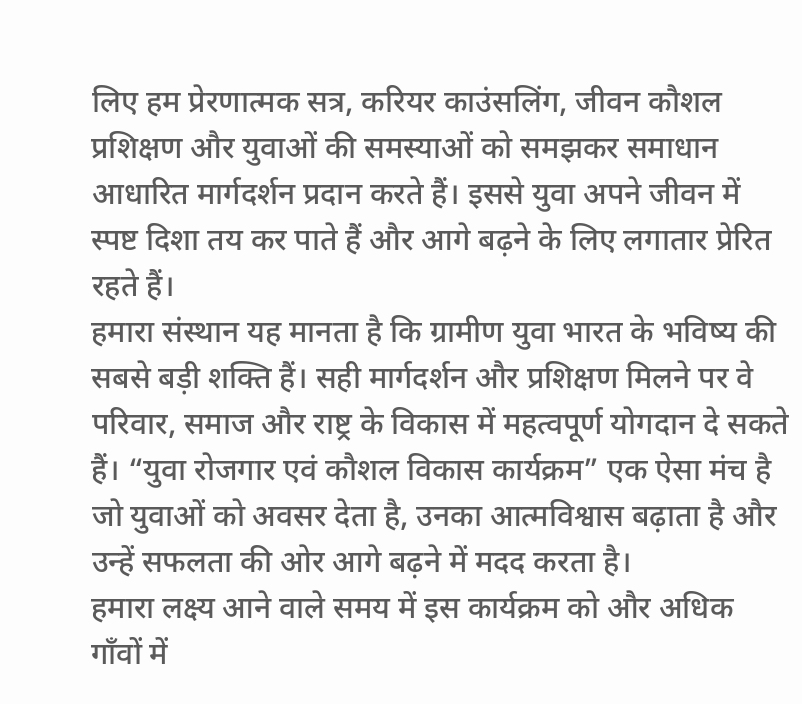लिए हम प्रेरणात्मक सत्र, करियर काउंसलिंग, जीवन कौशल प्रशिक्षण और युवाओं की समस्याओं को समझकर समाधान आधारित मार्गदर्शन प्रदान करते हैं। इससे युवा अपने जीवन में स्पष्ट दिशा तय कर पाते हैं और आगे बढ़ने के लिए लगातार प्रेरित रहते हैं।
हमारा संस्थान यह मानता है कि ग्रामीण युवा भारत के भविष्य की सबसे बड़ी शक्ति हैं। सही मार्गदर्शन और प्रशिक्षण मिलने पर वे परिवार, समाज और राष्ट्र के विकास में महत्वपूर्ण योगदान दे सकते हैं। “युवा रोजगार एवं कौशल विकास कार्यक्रम” एक ऐसा मंच है जो युवाओं को अवसर देता है, उनका आत्मविश्वास बढ़ाता है और उन्हें सफलता की ओर आगे बढ़ने में मदद करता है।
हमारा लक्ष्य आने वाले समय में इस कार्यक्रम को और अधिक गाँवों में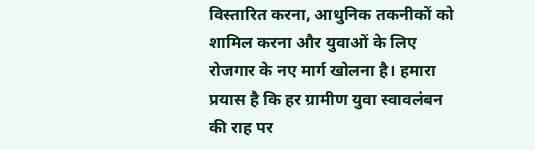विस्तारित करना, आधुनिक तकनीकों को शामिल करना और युवाओं के लिए रोजगार के नए मार्ग खोलना है। हमारा प्रयास है कि हर ग्रामीण युवा स्वावलंबन की राह पर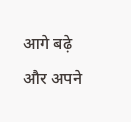आगे बढ़े और अपने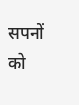सपनों को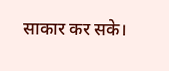साकार कर सके।